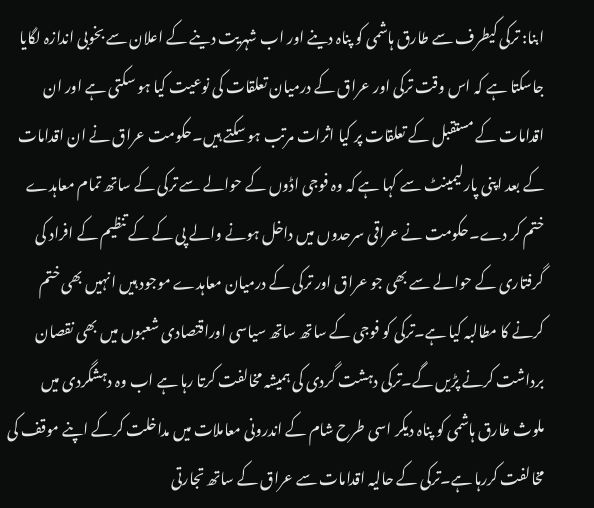ابنا: ترکی کیطرف سے طارق ہاشمی کو پناہ دینے اور اب شہریت دینے کے اعلان سے بخوبی اندازہ لگایا جاسکتا ہے کہ اس وقت ترکی اور عراق کے درمیان تعلقات کی نوعیت کیا ہو سکتی ہے اور ان اقدامات کے مستقبل کے تعلقات پر کیا اثرات مرتب ہو سکتے ہیں۔حکومت عراق نے ان اقدامات کے بعد اپنی پارلیمینٹ سے کہا ہے کہ وہ فوجی اڈوں کے حوالے سے ترکی کے ساتھ تمام معاہدے ختم کر دے۔حکومت نے عراقی سرحدوں میں داخل ہونے والے پی کے کے تنظیم کے افراد کی گرفتاری کے حوالے سے بھی جو عراق اور ترکی کے درمیان معاہدے موجود ہیں انہیں بھی ختم کرنے کا مطالبہ کیا ہے۔ترکی کو فوجی کے ساتھ ساتھ سیاسی اوراقتصادی شعبوں میں بھی نقصان برداشت کرنے پڑیں گے۔ترکی دہشت گردی کی ہمیشہ مخالفت کرتا رہا ہے اب وہ دہشگردی میں ملوث طارق ہاشمی کو پناہ دیکر اسی طرح شام کے اندرونی معاملات میں مداخلت کرکے اپنے موقف کی مخالفت کررہا ہے۔ترکی کے حالیہ اقدامات سے عراق کے ساتھ تجارتی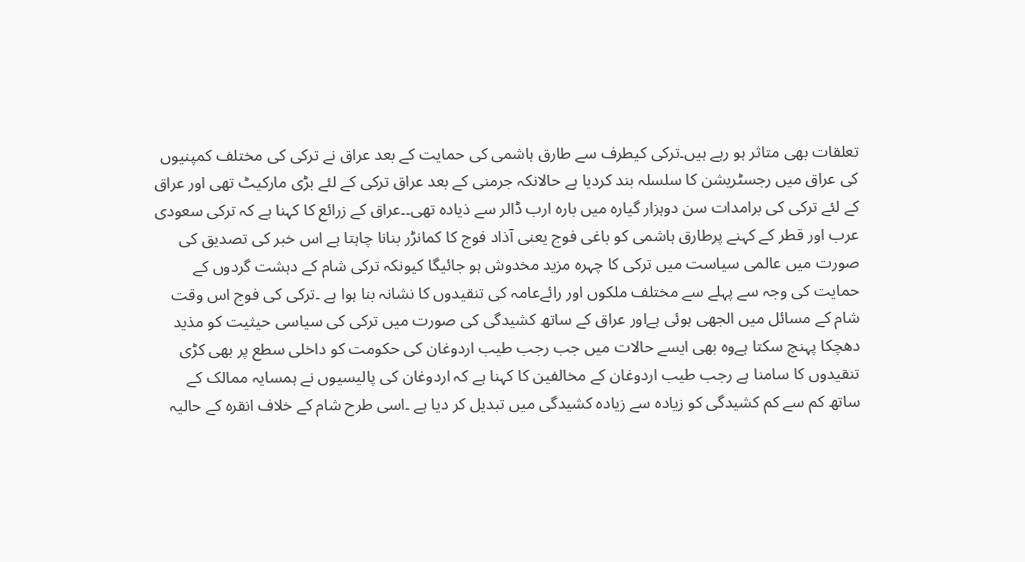تعلقات بھی متاثر ہو رہے ہیں۔ترکی کیطرف سے طارق ہاشمی کی حمایت کے بعد عراق نے ترکی کی مختلف کمپنیوں کی عراق میں رجسٹریشن کا سلسلہ بند کردیا ہے حالانکہ جرمنی کے بعد عراق ترکی کے لئے بڑی مارکیٹ تھی اور عراق کے لئے ترکی کی برامدات سن دوہزار گیارہ میں بارہ ارب ڈالر سے ذیادہ تھی۔۔عراق کے زرائع کا کہنا ہے کہ ترکی سعودی عرب اور قطر کے کہنے پرطارق ہاشمی کو باغی فوج یعنی آذاد فوج کا کمانڑر بنانا چاہتا ہے اس خبر کی تصدیق کی صورت میں عالمی سیاست میں ترکی کا چہرہ مزید مخدوش ہو جائیگا کیونکہ ترکی شام کے دہشت گردوں کے حمایت کی وجہ سے پہلے سے مختلف ملکوں اور رائےعامہ کی تنقیدوں کا نشانہ بنا ہوا ہے ۔ترکی کی فوج اس وقت شام کے مسائل میں الجھی ہوئی ہےاور عراق کے ساتھ کشیدگی کی صورت میں ترکی کی سیاسی حیثیت کو مذید دھچکا پہنچ سکتا ہےوہ بھی ایسے حالات میں جب رجب طیب اردوغان کی حکومت کو داخلی سطع پر بھی کڑی تنقیدوں کا سامنا ہے رجب طیب اردوغان کے مخالفین کا کہنا ہے کہ اردوغان کی پالیسیوں نے ہمسایہ ممالک کے ساتھ کم سے کم کشیدگی کو زیادہ سے زیادہ کشیدگی میں تبدیل کر دیا ہے ۔اسی طرح شام کے خلاف انقرہ کے حالیہ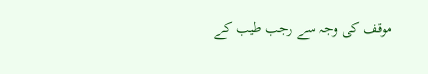موقف کی وجہ سے رجب طیب کے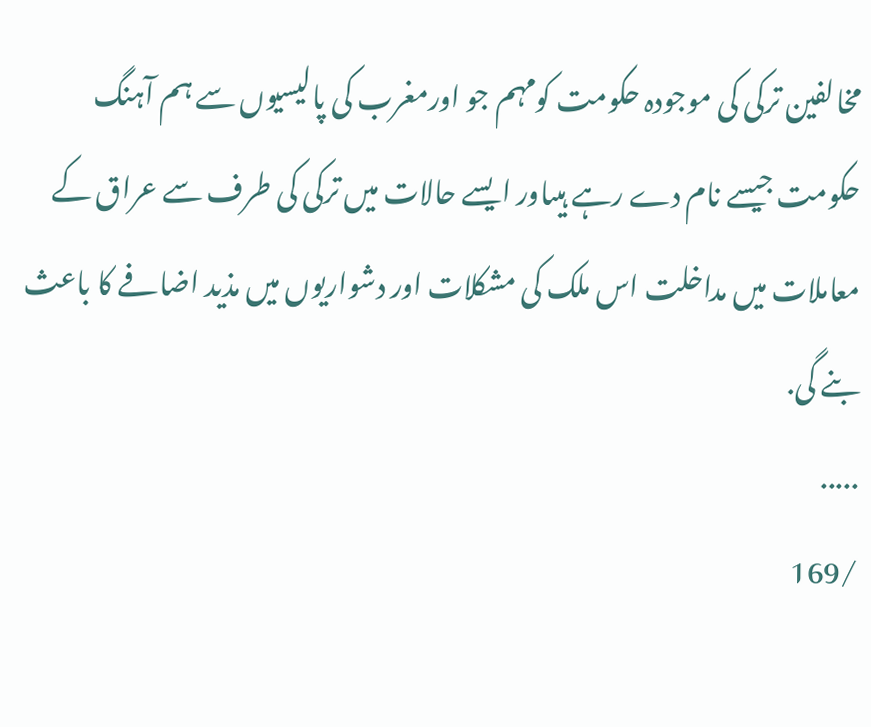مخالفین ترکی کی موجودہ حکومت کومہم جو اورمغرب کی پالیسیوں سے ہم آہنگ حکومت جیسے نام دے رہے ہیںاور ایسے حالات میں ترکی کی طرف سے عراق کے معاملات میں مداخلت اس ملک کی مشکلات اور دشواریوں میں مذید اضافے کا باعث بنے گی.
.....
/169